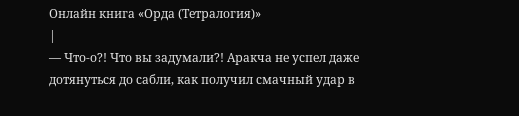Онлайн книга «Орда (Тетралогия)»
|
— Что-о?! Что вы задумали?! Аракча не успел даже дотянуться до сабли, как получил смачный удар в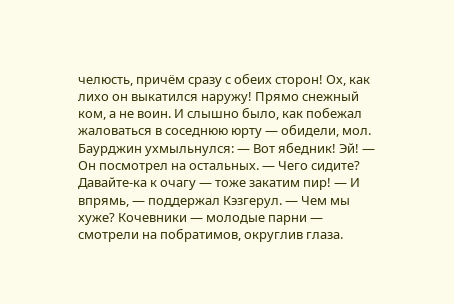челюсть, причём сразу с обеих сторон! Ох, как лихо он выкатился наружу! Прямо снежный ком, а не воин. И слышно было, как побежал жаловаться в соседнюю юрту — обидели, мол. Баурджин ухмыльнулся: — Вот ябедник! Эй! — Он посмотрел на остальных. — Чего сидите? Давайте-ка к очагу — тоже закатим пир! — И впрямь, — поддержал Кэзгерул. — Чем мы хуже? Кочевники — молодые парни — смотрели на побратимов, округлив глаза.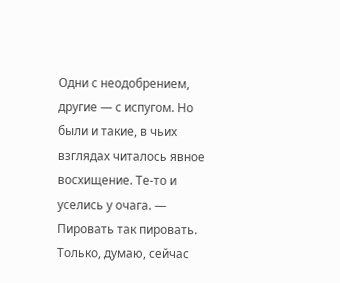Одни с неодобрением, другие — с испугом. Но были и такие, в чьих взглядах читалось явное восхищение. Те-то и уселись у очага. — Пировать так пировать. Только, думаю, сейчас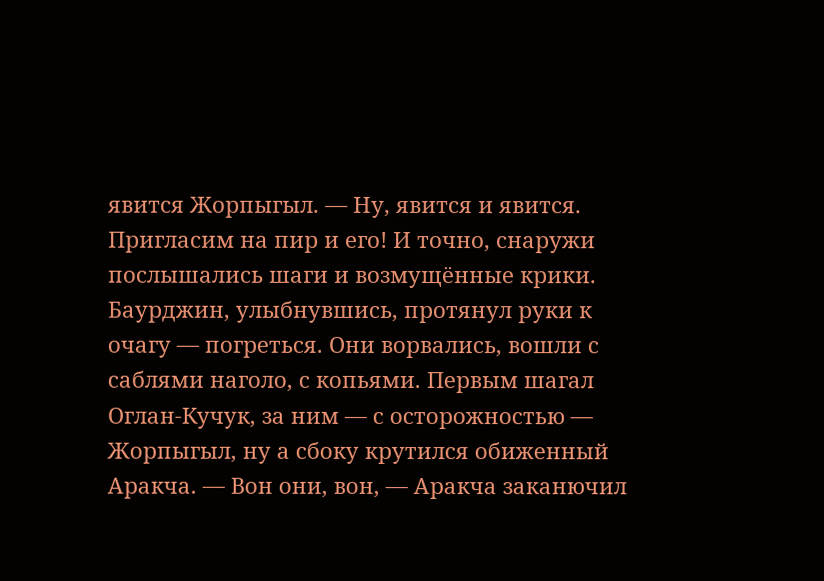явится Жорпыгыл. — Ну, явится и явится. Пригласим на пир и его! И точно, снаружи послышались шаги и возмущённые крики. Баурджин, улыбнувшись, протянул руки к очагу — погреться. Они ворвались, вошли с саблями наголо, с копьями. Первым шагал Оглан-Кучук, за ним — с осторожностью — Жорпыгыл, ну а сбоку крутился обиженный Аракча. — Вон они, вон, — Аракча заканючил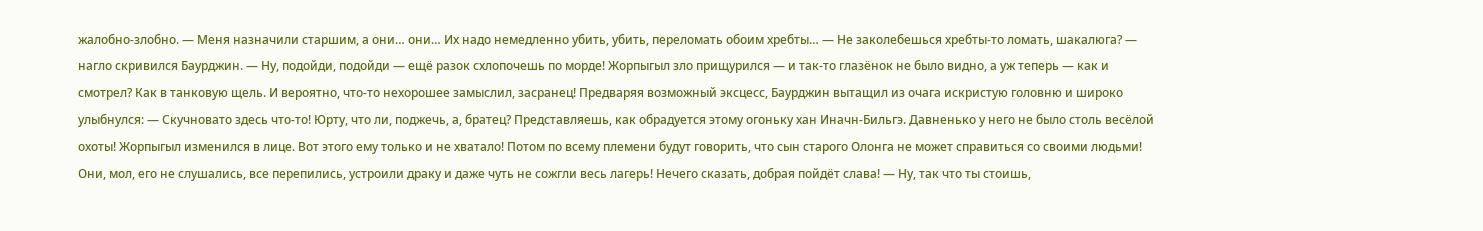жалобно-злобно. — Меня назначили старшим, а они… они… Их надо немедленно убить, убить, переломать обоим хребты… — Не заколебешься хребты-то ломать, шакалюга? — нагло скривился Баурджин. — Ну, подойди, подойди — ещё разок схлопочешь по морде! Жорпыгыл зло прищурился — и так-то глазёнок не было видно, а уж теперь — как и смотрел? Как в танковую щель. И вероятно, что-то нехорошее замыслил, засранец! Предваряя возможный эксцесс, Баурджин вытащил из очага искристую головню и широко улыбнулся: — Скучновато здесь что-то! Юрту, что ли, поджечь, а, братец? Представляешь, как обрадуется этому огоньку хан Иначн-Бильгэ. Давненько у него не было столь весёлой охоты! Жорпыгыл изменился в лице. Вот этого ему только и не хватало! Потом по всему племени будут говорить, что сын старого Олонга не может справиться со своими людьми! Они, мол, его не слушались, все перепились, устроили драку и даже чуть не сожгли весь лагерь! Нечего сказать, добрая пойдёт слава! — Ну, так что ты стоишь,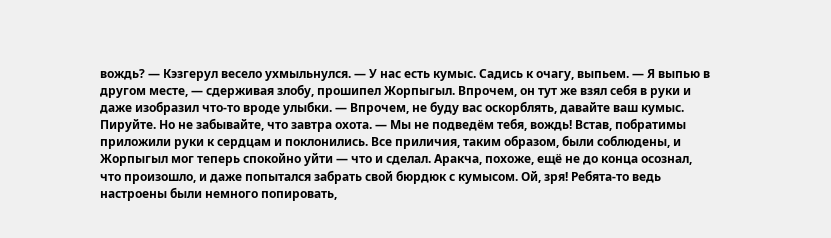вождь? — Кэзгерул весело ухмыльнулся. — У нас есть кумыс. Садись к очагу, выпьем. — Я выпью в другом месте, — сдерживая злобу, прошипел Жорпыгыл. Впрочем, он тут же взял себя в руки и даже изобразил что-то вроде улыбки. — Впрочем, не буду вас оскорблять, давайте ваш кумыс. Пируйте. Но не забывайте, что завтра охота. — Мы не подведём тебя, вождь! Встав, побратимы приложили руки к сердцам и поклонились. Все приличия, таким образом, были соблюдены, и Жорпыгыл мог теперь спокойно уйти — что и сделал. Аракча, похоже, ещё не до конца осознал, что произошло, и даже попытался забрать свой бюрдюк с кумысом. Ой, зря! Ребята-то ведь настроены были немного попировать,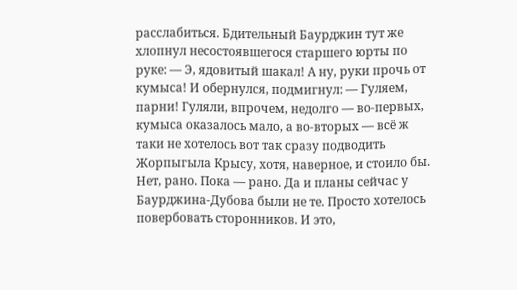расслабиться. Бдительный Баурджин тут же хлопнул несостоявшегося старшего юрты по руке: — Э, ядовитый шакал! А ну, руки прочь от кумыса! И обернулся, подмигнул: — Гуляем, парни! Гуляли, впрочем, недолго — во-первых, кумыса оказалось мало, а во-вторых — всё ж таки не хотелось вот так сразу подводить Жорпыгыла Крысу, хотя, наверное, и стоило бы. Нет, рано. Пока — рано. Да и планы сейчас у Баурджина-Дубова были не те. Просто хотелось повербовать сторонников. И это,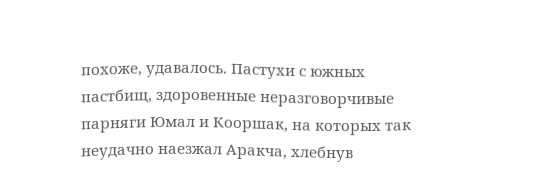похоже, удавалось. Пастухи с южных пастбищ, здоровенные неразговорчивые парняги Юмал и Кооршак, на которых так неудачно наезжал Аракча, хлебнув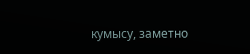кумысу, заметно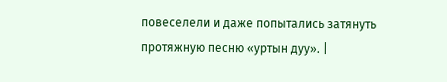повеселели и даже попытались затянуть протяжную песню «уртын дуу». |